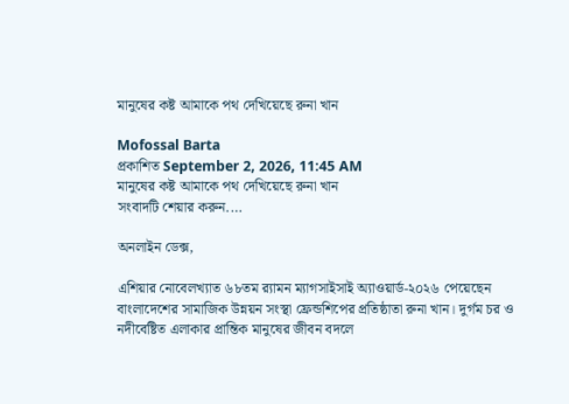মানুষের কষ্ট আমাকে পথ দেখিয়েছে রুনা খান

Mofossal Barta
প্রকাশিত September 2, 2026, 11:45 AM
মানুষের কষ্ট আমাকে পথ দেখিয়েছে রুনা খান
সংবাদটি শেয়ার করুন....

অনলাইন ডেক্স,

এশিয়ার নোবেলখ্যাত ৬৮তম র‍্যামন ম্যাগসাইসাই অ্যাওয়ার্ড-২০২৬ পেয়েছেন বাংলাদেশের সামাজিক উন্নয়ন সংস্থা ফ্রেন্ডশিপের প্রতিষ্ঠাতা রুনা খান। দুর্গম চর ও নদীবেষ্টিত এলাকার প্রান্তিক মানুষের জীবন বদলে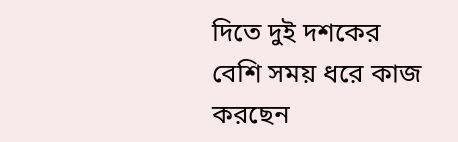দিতে দুই দশকের বেশি সময় ধরে কাজ করছেন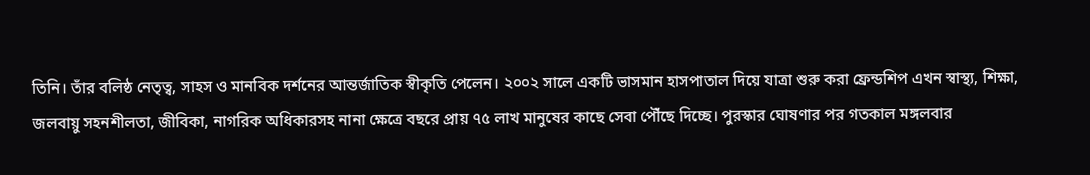তিনি। তাঁর বলিষ্ঠ নেতৃত্ব, সাহস ও মানবিক দর্শনের আন্তর্জাতিক স্বীকৃতি পেলেন। ২০০২ সালে একটি ভাসমান হাসপাতাল দিয়ে যাত্রা শুরু করা ফ্রেন্ডশিপ এখন স্বাস্থ্য, শিক্ষা, জলবায়ু সহনশীলতা, জীবিকা, নাগরিক অধিকারসহ নানা ক্ষেত্রে বছরে প্রায় ৭৫ লাখ মানুষের কাছে সেবা পৌঁছে দিচ্ছে। পুরস্কার ঘোষণার পর গতকাল মঙ্গলবার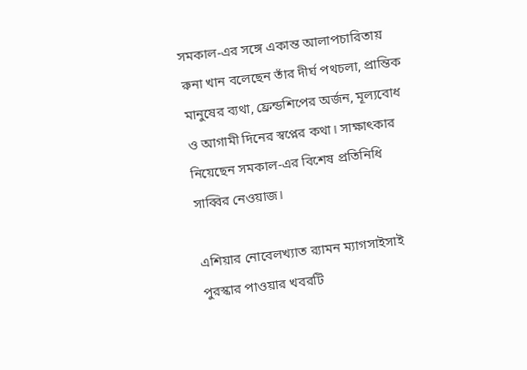সমকাল-এর সঙ্গে একান্ত আলাপচারিতায় রুনা খান বলেছেন তাঁর দীর্ঘ পথচলা, প্রান্তিক মানুষের ব্যথা, ফ্রেন্ডশিপের অর্জন, মূল্যবোধ ও আগামী দিনের স্বপ্নের কথা। সাক্ষাৎকার নিয়েছেন সমকাল-এর বিশেষ প্রতিনিধি সাব্বির নেওয়াজ।

এশিয়ার নোবেলখ্যাত র‍্যামন ম্যাগসাইসাই পুরস্কার পাওয়ার খবরটি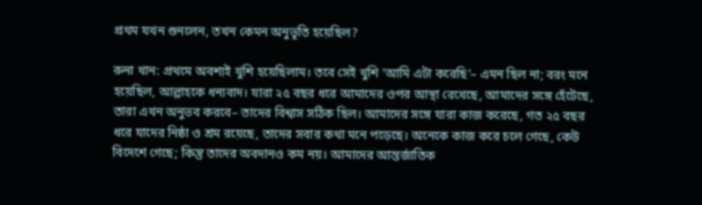প্রথম যখন শুনলেন, তখন কেমন অনুভূতি হয়েছিল?

রুনা খান: প্রথমে অবশ্যই খুশি হয়েছিলাম। তবে সেই খুশি ‘আমি এটা করেছি’– এমন ছিল না; বরং মনে হয়েছিল, আল্লাহকে ধন্যবাদ। যারা ২৫ বছর ধরে আমাদের ওপর আস্থা রেখেছে, আমাদের সঙ্গে হেঁটেছে, তারা এখন অনুভব করবে– তাদের বিশ্বাস সঠিক ছিল। আমাদের সঙ্গে যারা কাজ করেছে, গত ২৫ বছর ধরে যাদের নিষ্ঠা ও শ্রম রয়েছে, তাদের সবার কথা মনে পড়েছে। অনেকে কাজ করে চলে গেছে, কেউ বিদেশে গেছে; কিন্তু তাদের অবদানও কম নয়। আমাদের আন্তর্জাতিক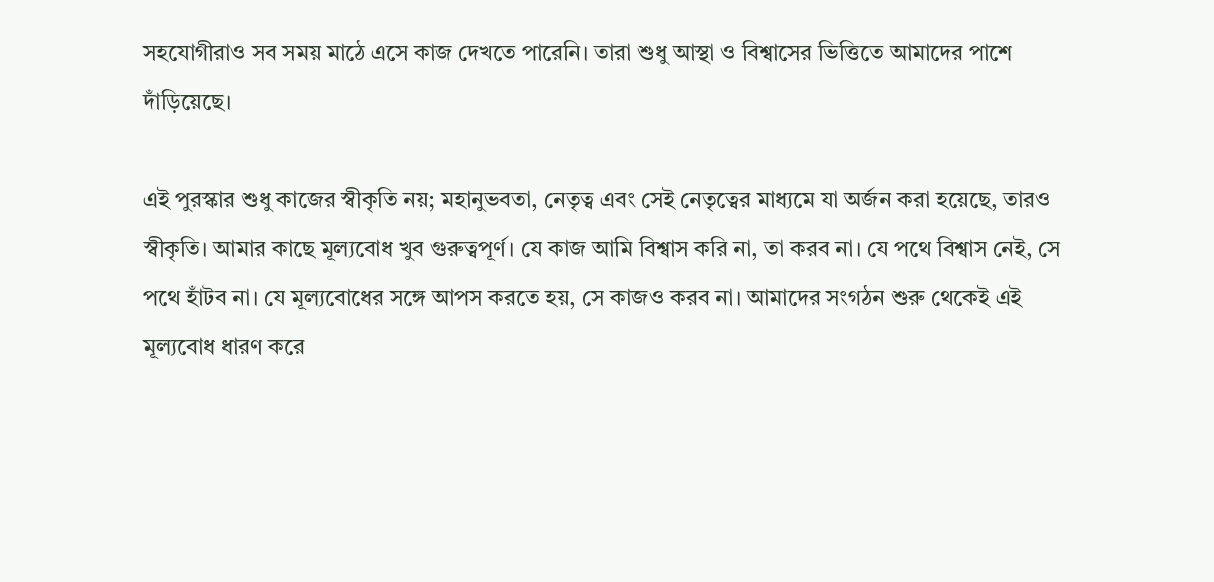সহযোগীরাও সব সময় মাঠে এসে কাজ দেখতে পারেনি। তারা শুধু আস্থা ও বিশ্বাসের ভিত্তিতে আমাদের পাশে দাঁড়িয়েছে।

এই পুরস্কার শুধু কাজের স্বীকৃতি নয়; মহানুভবতা, নেতৃত্ব এবং সেই নেতৃত্বের মাধ্যমে যা অর্জন করা হয়েছে, তারও স্বীকৃতি। আমার কাছে মূল্যবোধ খুব গুরুত্বপূর্ণ। যে কাজ আমি বিশ্বাস করি না, তা করব না। যে পথে বিশ্বাস নেই, সে পথে হাঁটব না। যে মূল্যবোধের সঙ্গে আপস করতে হয়, সে কাজও করব না। আমাদের সংগঠন শুরু থেকেই এই মূল্যবোধ ধারণ করে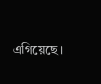এগিয়েছে।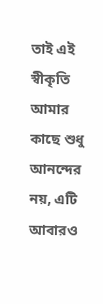তাই এই স্বীকৃতি আমার কাছে শুধু আনন্দের নয়, এটি আবারও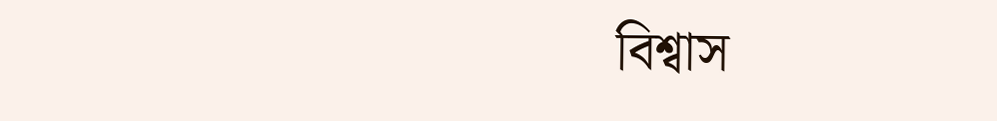বিশ্বাস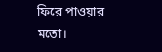ফিরে পাওয়ার মতো।